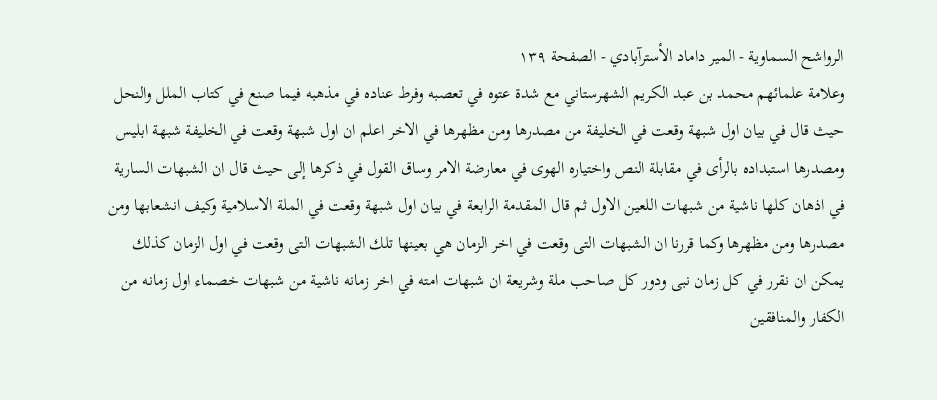الرواشح السماوية - المير داماد الأسترآبادي - الصفحة ١٣٩
وعلامة علمائهم محمد بن عبد الكريم الشهرستاني مع شدة عتوه في تعصبه وفرط عناده في مذهبه فيما صنع في كتاب الملل والنحل حيث قال في بيان اول شبهة وقعت في الخليفة من مصدرها ومن مظهرها في الاخر اعلم ان اول شبهة وقعت في الخليفة شبهة ابليس ومصدرها استبداده بالرأى في مقابلة النص واختياره الهوى في معارضة الامر وساق القول في ذكرها إلى حيث قال ان الشبهات السارية في اذهان كلها ناشية من شبهات اللعين الاول ثم قال المقدمة الرابعة في بيان اول شبهة وقعت في الملة الاسلامية وكيف انشعابها ومن مصدرها ومن مظهرها وكما قررنا ان الشبهات التى وقعت في اخر الزمان هي بعينها تلك الشبهات التى وقعت في اول الزمان كذلك يمكن ان نقرر في كل زمان نبى ودور كل صاحب ملة وشريعة ان شبهات امته في اخر زمانه ناشية من شبهات خصماء اول زمانه من الكفار والمنافقين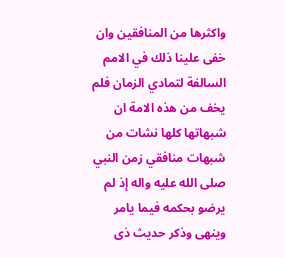واكثرها من المنافقين وان خفى علينا ذلك في الامم السالفة لتمادي الزمان فلم يخف من هذه الامة ان شبهاتها كلها نشات من شبهات منافقي زمن النبي صلى الله عليه واله إذ لم يرضو بحكمه فيما يامر وينهى وذكر حديث ذى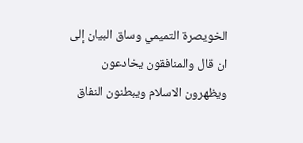الخويصرة التميمي وساق البيان إلى ان قال والمنافقون يخادعون ويظهرون الاسلام ويبطنون النفاق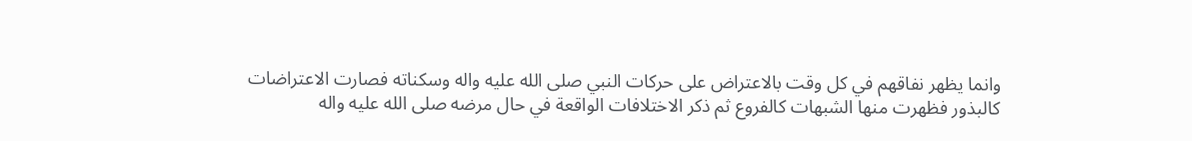وانما يظهر نفاقهم في كل وقت بالاعتراض على حركات النبي صلى الله عليه واله وسكناته فصارت الاعتراضات كالبذور فظهرت منها الشبهات كالفروع ثم ذكر الاختلافات الواقعة في حال مرضه صلى الله عليه واله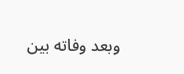وبعد وفاته بين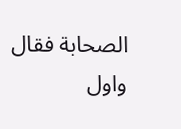الصحابة فقال واول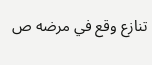تنازع وقع في مرضه ص